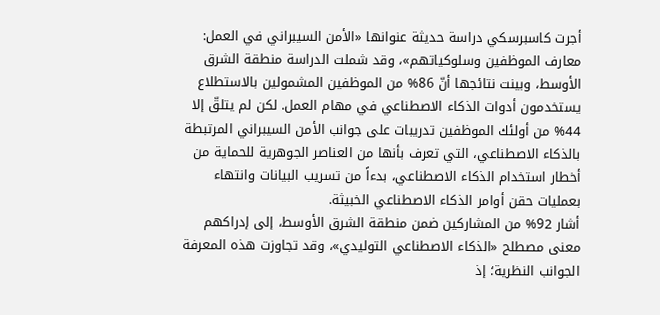أجرت كاسبرسكي دراسة حديثة عنوانها «الأمن السيبراني في العمل: معارف الموظفين وسلوكياتهم»، وقد شملت الدراسة منطقة الشرق الأوسط، وبينت نتائجها أنّ 86% من الموظفين المشمولين بالاستطلاع يستخدمون أدوات الذكاء الاصطناعي في مهام العمل. لكن لم يتلقّ إلا 44% من أولئك الموظفين تدريبات على جوانب الأمن السيبراني المرتبطة بالذكاء الاصطناعي، التي تعرف بأنها من العناصر الجوهرية للحماية من أخطار استخدام الذكاء الاصطناعي، بدءاً من تسريب البيانات وانتهاء بعمليات حقن أوامر الذكاء الاصطناعي الخبيثة.
أشار 92% من المشاركين ضمن منطقة الشرق الأوسط، إلى إدراكهم معنى مصطلح «الذكاء الاصطناعي التوليدي»، وقد تجاوزت هذه المعرفة الجوانب النظرية؛ إذ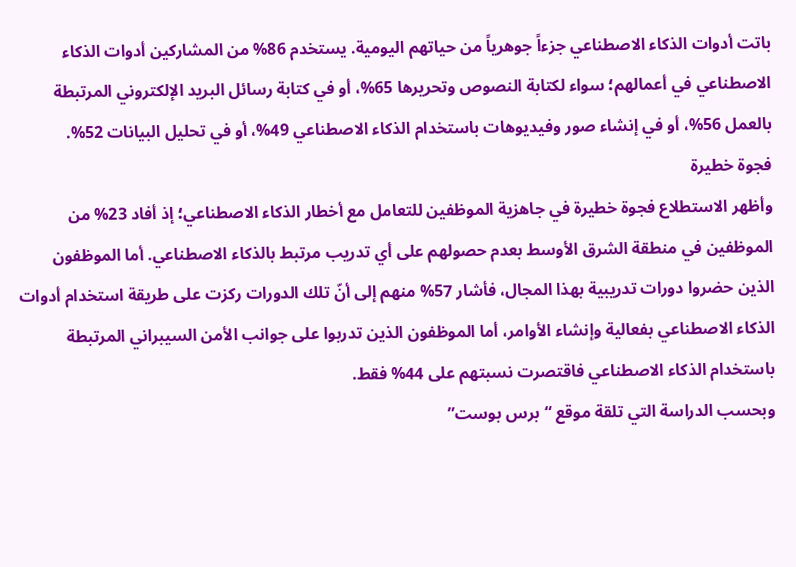باتت أدوات الذكاء الاصطناعي جزءاً جوهرياً من حياتهم اليومية. يستخدم 86% من المشاركين أدوات الذكاء الاصطناعي في أعمالهم؛ سواء لكتابة النصوص وتحريرها 65%، أو في كتابة رسائل البريد الإلكتروني المرتبطة بالعمل 56%، أو في إنشاء صور وفيديوهات باستخدام الذكاء الاصطناعي 49%، أو في تحليل البيانات 52%.
فجوة خطيرة
وأظهر الاستطلاع فجوة خطيرة في جاهزية الموظفين للتعامل مع أخطار الذكاء الاصطناعي؛ إذ أفاد 23% من الموظفين في منطقة الشرق الأوسط بعدم حصولهم على أي تدريب مرتبط بالذكاء الاصطناعي. أما الموظفون الذين حضروا دورات تدريبية بهذا المجال، فأشار 57% منهم إلى أنّ تلك الدورات ركزت على طريقة استخدام أدوات الذكاء الاصطناعي بفعالية وإنشاء الأوامر، أما الموظفون الذين تدربوا على جوانب الأمن السيبراني المرتبطة باستخدام الذكاء الاصطناعي فاقتصرت نسبتهم على 44% فقط.
وبحسب الدراسة التي تلقة موقع “برس بوست”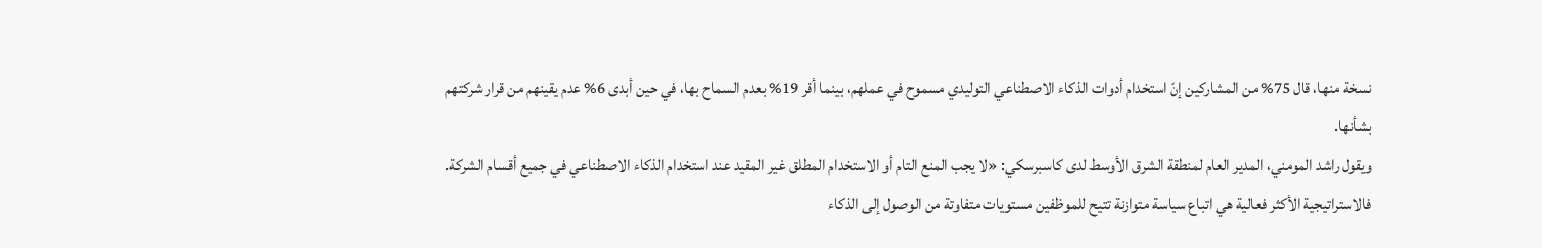نسخة منها، قال 75% من المشاركين إنّ استخدام أدوات الذكاء الاصطناعي التوليدي مسموح في عملهم، بينما أقر 19% بعدم السماح بها، في حين أبدى 6% عدم يقينهم من قرار شركتهم بشأنها.
ويقول راشد المومني، المدير العام لمنطقة الشرق الأوسط لدى كاسبرسكي: «لا يجب المنع التام أو الاستخدام المطلق غير المقيد عند استخدام الذكاء الاصطناعي في جميع أقسام الشركة. فالاستراتيجية الأكثر فعالية هي اتباع سياسة متوازنة تتيح للموظفين مستويات متفاوتة من الوصول إلى الذكاء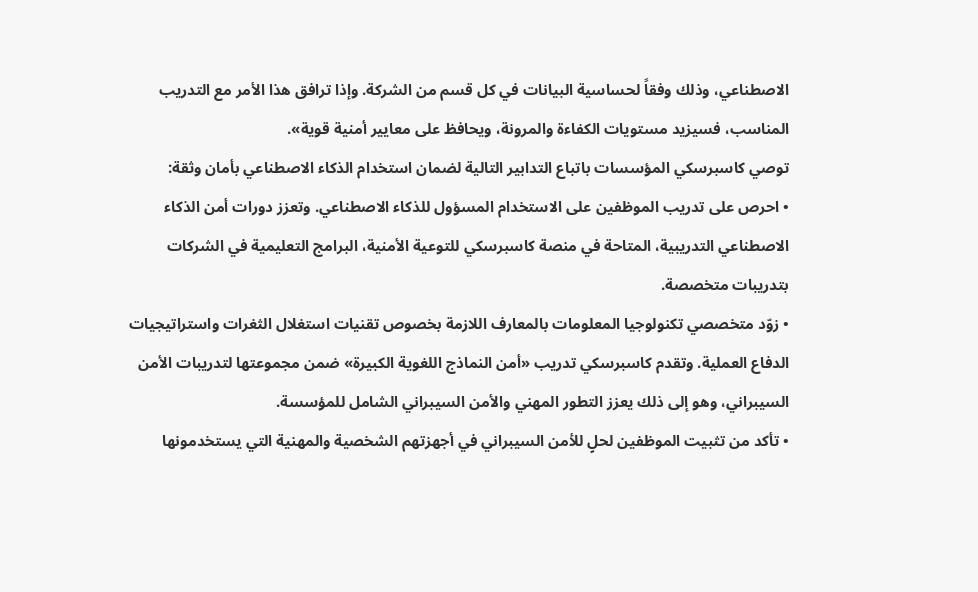الاصطناعي، وذلك وفقاً لحساسية البيانات في كل قسم من الشركة. وإذا ترافق هذا الأمر مع التدريب المناسب، فسيزيد مستويات الكفاءة والمرونة، ويحافظ على معايير أمنية قوية».
توصي كاسبرسكي المؤسسات باتباع التدابير التالية لضمان استخدام الذكاء الاصطناعي بأمان وثقة:
• احرص على تدريب الموظفين على الاستخدام المسؤول للذكاء الاصطناعي. وتعزز دورات أمن الذكاء الاصطناعي التدريبية، المتاحة في منصة كاسبرسكي للتوعية الأمنية، البرامج التعليمية في الشركات بتدريبات متخصصة.
• زوّد متخصصي تكنولوجيا المعلومات بالمعارف اللازمة بخصوص تقنيات استغلال الثغرات واستراتيجيات الدفاع العملية. وتقدم كاسبرسكي تدريب «أمن النماذج اللغوية الكبيرة» ضمن مجموعتها لتدريبات الأمن السيبراني، وهو إلى ذلك يعزز التطور المهني والأمن السيبراني الشامل للمؤسسة.
• تأكد من تثبيت الموظفين لحلٍ للأمن السيبراني في أجهزتهم الشخصية والمهنية التي يستخدمونها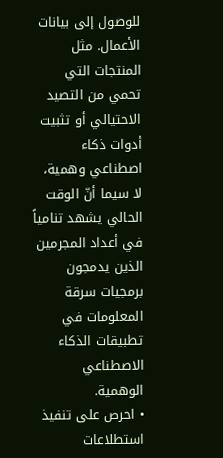للوصول إلى بيانات الأعمال. مثل المنتجات التي تحمي من التصيد الاحتيالي أو تثبيت أدوات ذكاء اصطناعي وهمية، لا سيما أنّ الوقت الحالي يشهد تنامياً في أعداد المجرمين الذين يدمجون برمجيات سرقة المعلومات في تطبيقات الذكاء الاصطناعي الوهمية.
• احرص على تنفيذ استطلاعات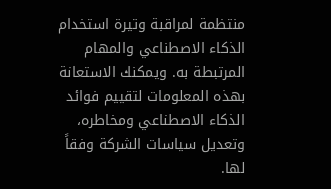منتظمة لمراقبة وتيرة استخدام الذكاء الاصطناعي والمهام المرتبطة به. ويمكنك الاستعانة بهذه المعلومات لتقييم فوائد الذكاء الاصطناعي ومخاطره، وتعديل سياسات الشركة وفقاً لها.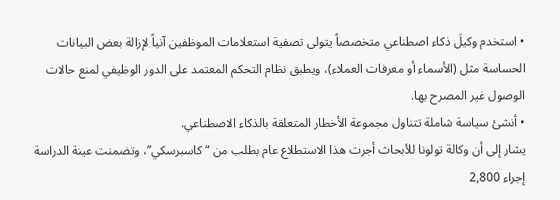• استخدم وكيلَ ذكاء اصطناعي متخصصاً يتولى تصفية استعلامات الموظفين آنياً لإزالة بعض البيانات الحساسة مثل (الأسماء أو معرفات العملاء)، ويطبق نظام التحكم المعتمد على الدور الوظيفي لمنع حالات الوصول غير المصرح بها.
• أنشئ سياسة شاملة تتناول مجموعة الأخطار المتعلقة بالذكاء الاصطناعي.
يشار إلى أن وكالة تولونا للأبحاث أجرت هذا الاستطلاع عام بطلب من “كاسبرسكي”، وتضمنت عينة الدراسة إجراء 2,800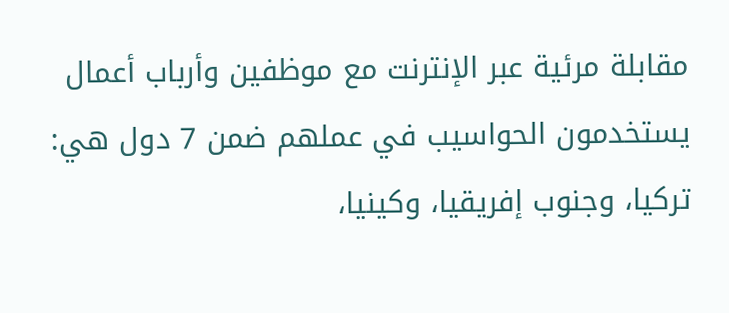مقابلة مرئية عبر الإنترنت مع موظفين وأرباب أعمال يستخدمون الحواسيب في عملهم ضمن 7 دول هي: تركيا، وجنوب إفريقيا، وكينيا،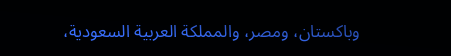وباكستان، ومصر، والمملكة العربية السعودية،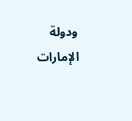ودولة الإمارات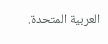العربية المتحدة.